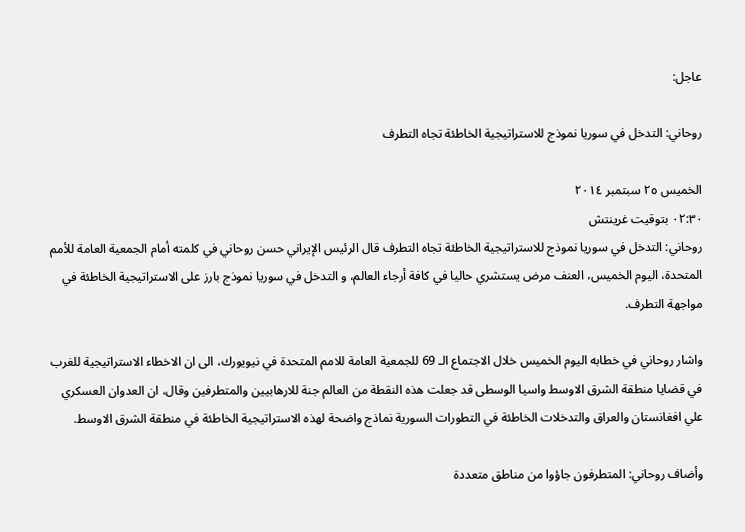عاجل:

روحاني: التدخل في سوريا نموذج للاستراتيجية الخاطئة تجاه التطرف

الخميس ٢٥ سبتمبر ٢٠١٤
٠٢:٣٠ بتوقيت غرينتش
روحاني: التدخل في سوريا نموذج للاستراتيجية الخاطئة تجاه التطرف قال الرئيس الإيراني حسن روحاني في كلمته أمام الجمعية العامة للأمم المتحدة، اليوم الخميس، العنف مرض يستشري حاليا في كافة أرجاء العالم، و التدخل في سوريا نموذج بارز على الاستراتيجية الخاطئة في مواجهة التطرف.

واشار روحاني في خطابه اليوم الخميس خلال الاجتماع الـ 69 للجمعية العامة للامم المتحدة في نيويورك، الى ان الاخطاء الاستراتيجية للغرب في قضايا منطقة الشرق الاوسط واسيا الوسطى قد جعلت هذه النقطة من العالم جنة للارهابيين والمتطرفين وقال، ان العدوان العسكري علي افغانستان والعراق والتدخلات الخاطئة في التطورات السورية نماذج واضحة لهذه الاستراتيجية الخاطئة في منطقة الشرق الاوسط.

وأضاف روحاني: المتطرفون جاؤوا من مناطق متعددة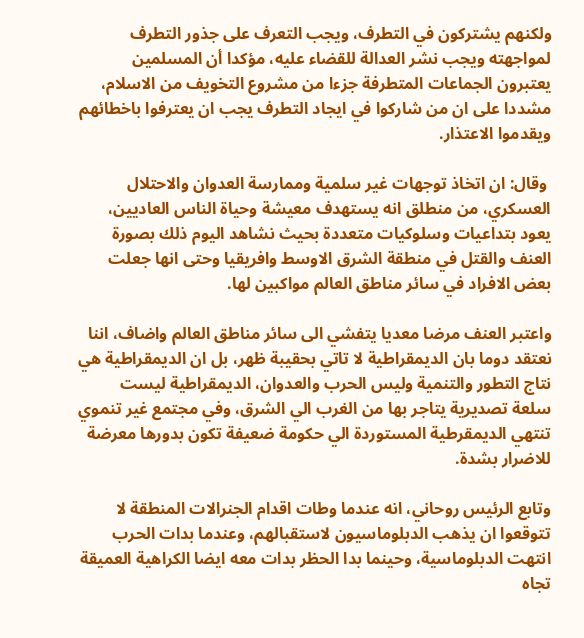ولكنهم يشتركون في التطرف، ويجب التعرف على جذور التطرف لمواجهته ويجب نشر العدالة للقضاء عليه، مؤكدا أن المسلمين يعتبرون الجماعات المتطرفة جزءا من مشروع التخويف من الاسلام، مشددا على ان من شاركوا في ايجاد التطرف يجب ان يعترفوا باخطائهم ويقدموا الاعتذار.

 وقال: ان اتخاذ توجهات غير سلمية وممارسة العدوان والاحتلال العسكري، من منطلق انه يستهدف معيشة وحياة الناس العاديين، يعود بتداعيات وسلوكيات متعددة بحيث نشاهد اليوم ذلك بصورة العنف والقتل في منطقة الشرق الاوسط وافريقيا وحتى انها جعلت بعض الافراد في سائر مناطق العالم مواكبين لها.

واعتبر العنف مرضا معديا يتفشي الى سائر مناطق العالم واضاف، اننا نعتقد دوما بان الديمقراطية لا تاتي بحقيبة ظهر، بل ان الديمقراطية هي نتاج التطور والتنمية وليس الحرب والعدوان، الديمقراطية ليست سلعة تصديرية يتاجر بها من الغرب الي الشرق، وفي مجتمع غير تنموي تنتهي الديمقرطية المستوردة الي حكومة ضعيفة تكون بدورها معرضة للاضرار بشدة.

وتابع الرئيس روحاني، انه عندما وطات اقدام الجنرالات المنطقة لا تتوقعوا ان يذهب الدبلوماسيون لاستقبالهم، وعندما بدات الحرب انتهت الدبلوماسية، وحينما بدا الحظر بدات معه ايضا الكراهية العميقة تجاه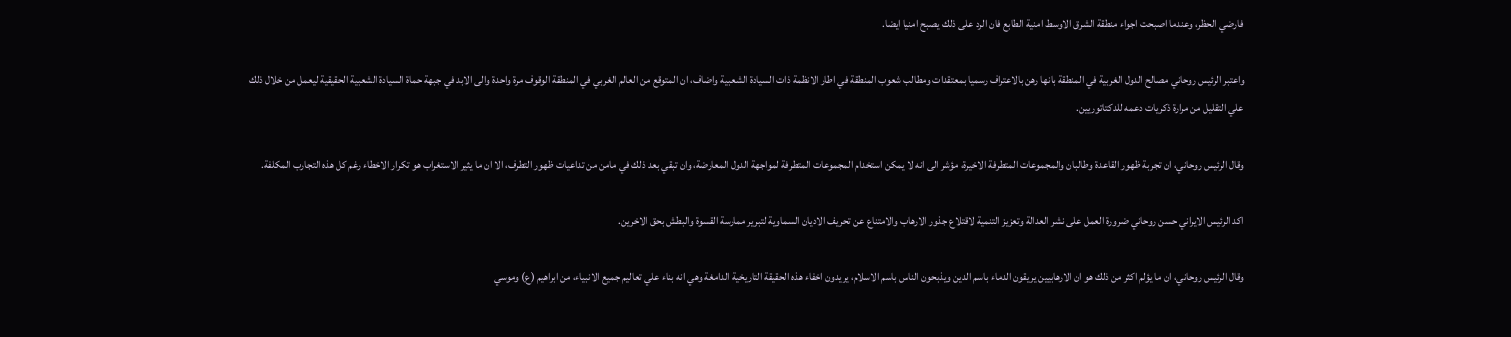فارضي الحظر، وعندما اصبحت اجواء منطقة الشرق الاوسط امنية الطابع فان الرد على ذلك يصبح امنيا ايضا.

واعتبر الرئيس روحاني مصالح الدول الغربية في المنطقة بانها رهن بالاعتراف رسميا بمعتقدات ومطالب شعوب المنطقة في اطار الانظمة ذات السيادة الشعبية واضاف، ان المتوقع من العالم الغربي في المنطقة الوقوف مرة واحدة والى الابد في جبهة حماة السيادة الشعبية الحقيقية ليعمل من خلال ذلك علي التقليل من مرارة ذكريات دعمه للدكتاتوريين.

وقال الرئيس روحاني، ان تجربة ظهور القاعدة وطالبان والمجموعات المتطرفة الاخيرة، مؤشر الى انه لا يمكن استخدام المجموعات المتطرفة لمواجهة الدول المعارضة، وان تبقي بعد ذلك في مامن من تداعيات ظهور التطرف، الا ان ما يثير الاستغراب هو تكرار الاخطاء رغم كل هذه التجارب المكلفة.

اكد الرئيس الايراني حسن روحاني ضرورة العمل على نشر العدالة وتعزيز التنمية لاقتلاع جذور الارهاب والامتناع عن تحريف الاديان السماوية لتبرير ممارسة القسوة والبطش بحق الاخرين.

وقال الرئيس روحاني، ان ما يؤلم اكثر من ذلك هو ان الارهابيين يريقون الدماء باسم الدين ويذبحون الناس باسم الاسلام، يريدون اخفاء هذه الحقيقة التاريخية الدامغة وهي انه بناء علي تعاليم جميع الانبياء، من ابراهيم (ع) وموسي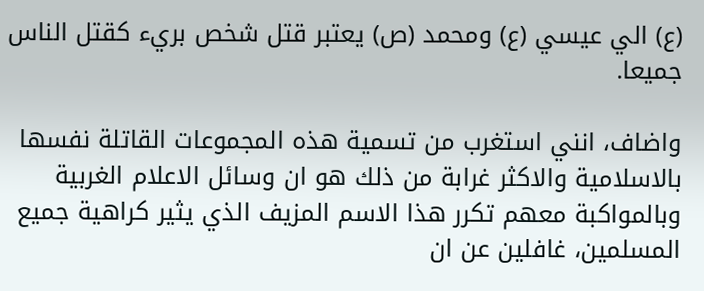(ع) الي عيسي (ع) ومحمد (ص) يعتبر قتل شخص بريء كقتل الناس جميعا.

واضاف، انني استغرب من تسمية هذه المجموعات القاتلة نفسها بالاسلامية والاكثر غرابة من ذلك هو ان وسائل الاعلام الغربية وبالمواكبة معهم تكرر هذا الاسم المزيف الذي يثير كراهية جميع المسلمين، غافلين عن ان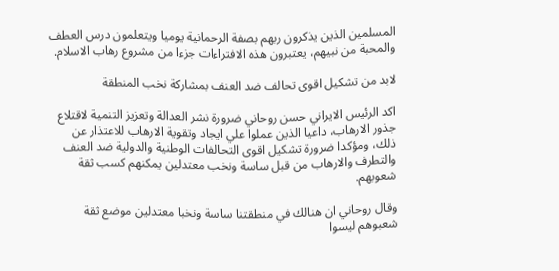المسلمين الذين يذكرون ربهم بصفة الرحمانية يوميا ويتعلمون درس العطف والمحبة من نبيهم، يعتبرون هذه الافتراءات جزءا من مشروع رهاب الاسلام.

لابد من تشكيل اقوى تحالف ضد العنف بمشاركة نخب المنطقة

اكد الرئيس الايراني حسن روحاني ضرورة نشر العدالة وتعزيز التنمية لاقتلاع جذور الارهاب، داعيا الذين عملوا علي ايجاد وتقوية الارهاب للاعتذار عن ذلك، ومؤكدا ضرورة تشكيل اقوى التحالفات الوطنية والدولية ضد العنف والتطرف والارهاب من قبل ساسة ونخب معتدلين يمكنهم كسب ثقة شعوبهم.

وقال روحاني ان هنالك في منطقتنا ساسة ونخبا معتدلين موضع ثقة شعبوهم ليسوا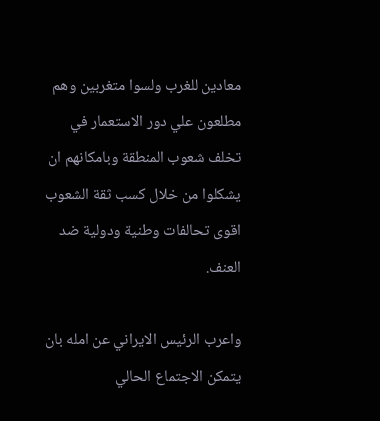معادين للغرب ولسوا متغربين وهم مطلعون علي دور الاستعمار في تخلف شعوب المنطقة وبامكانهم ان يشكلوا من خلال كسب ثقة الشعوب اقوى تحالفات وطنية ودولية ضد العنف.

واعرب الرئيس الايراني عن امله بان يتمكن الاجتماع الحالي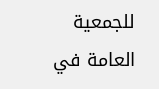للجمعية العامة في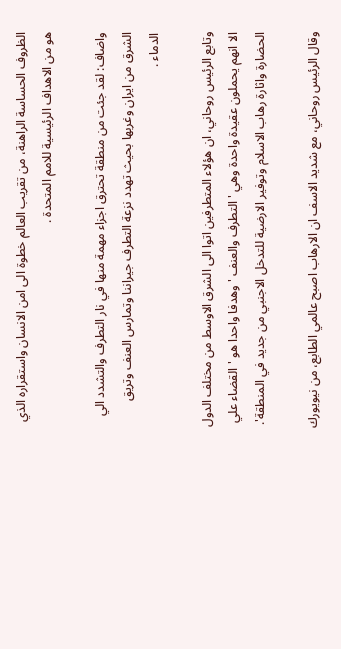الظروف الحساسة الراهنة، من تقريب العالم خطوة الى امن الانسان واستقراره الذي هو من الاهداف الرئيسية للامم المتحدة .

واضاف: لقد جئت من منطقة تحترق اجزاء مهمة منها في نار التطرف والتشدد الي الشرق من ايران وغربها بحيث تهدد نزعة التطرف جيراننا وتمارس العنف وتريق الدماء .

وتابع الرئيس روحاني، ان هؤلاء المتطرفين اتوا الى الشرق الاوسط من مختلف الدول الا انهم يحملون عقيدة واحدة وهي 'التطرف والعنف ' وهدفا واحدا هو 'القضاء علي الحضارة واثارة رهاب الاسلام وتوفير الارضية للتدخل الاجنبي من جديد في المنطقة'.

وقال الرئيس روحاني، مع شديد الاسف ان الارهاب اصبح عالمي الطابع، من نيويورك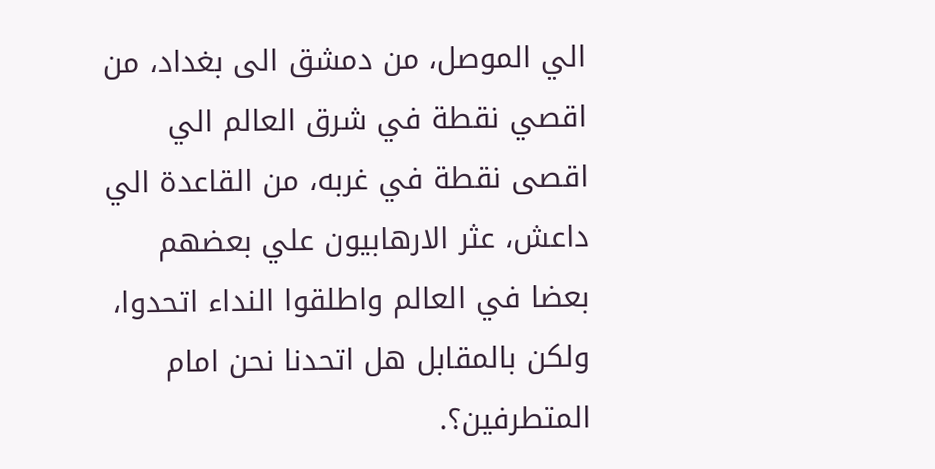الي الموصل، من دمشق الى بغداد، من اقصي نقطة في شرق العالم الي اقصى نقطة في غربه، من القاعدة الي داعش، عثر الارهابيون علي بعضهم بعضا في العالم واطلقوا النداء اتحدوا، ولكن بالمقابل هل اتحدنا نحن امام المتطرفين؟.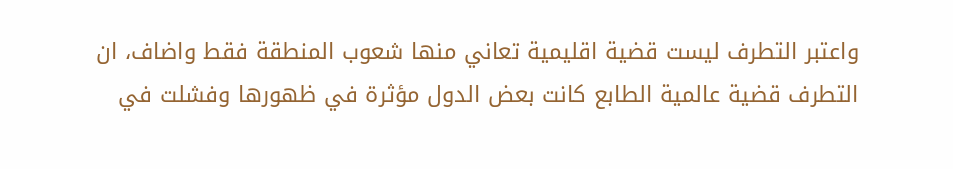واعتبر التطرف ليست قضية اقليمية تعاني منها شعوب المنطقة فقط واضاف، ان التطرف قضية عالمية الطابع كانت بعض الدول مؤثرة في ظهورها وفشلت في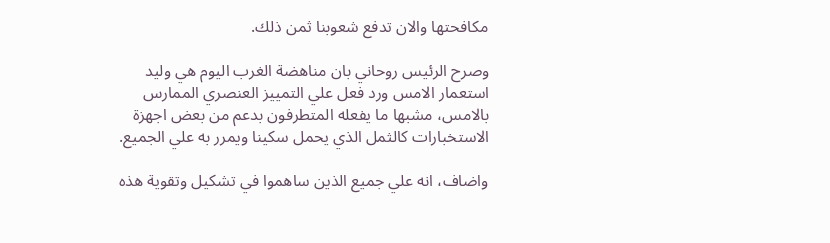مكافحتها والان تدفع شعوبنا ثمن ذلك.

وصرح الرئيس روحاني بان مناهضة الغرب اليوم هي وليد استعمار الامس ورد فعل علي التمييز العنصري الممارس بالامس، مشبها ما يفعله المتطرفون بدعم من بعض اجهزة الاستخبارات كالثمل الذي يحمل سكينا ويمرر به علي الجميع.

واضاف، انه علي جميع الذين ساهموا في تشكيل وتقوية هذه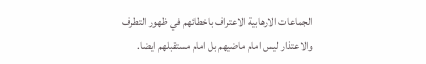الجماعات الارهابية الاعتراف باخطائهم في ظهور التطرف والاعتذار ليس امام ماضيهم بل امام مستقبلهم ايضا.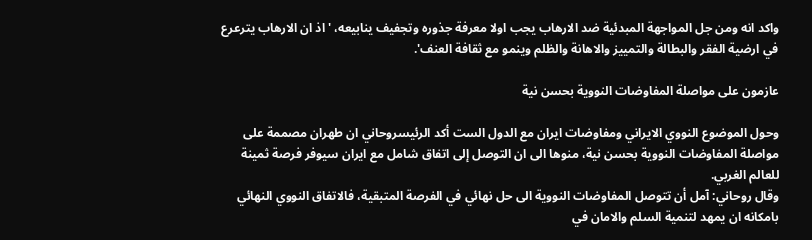واكد انه ومن جل المواجهة المبدئية ضد الارهاب يجب اولا معرفة جذوره وتجفيف ينابيعه، 'اذ ان الارهاب يترعرع في ارضية الفقر والبطالة والتمييز والاهانة والظلم وينمو مع ثقافة العنف'.

عازمون على مواصلة المفاوضات النووية بحسن نية

وحول الموضوع النووي الايراني ومفاوضات ايران مع الدول الست أكد الرئيسروحاني ان طهران مصممة على مواصلة المفاوضات النووية بحسن نية، منوها الى ان التوصل إلى اتفاق شامل مع ايران سيوفر فرصة ثمينة للعالم الغربي.
وقال روحاني: آمل أن تتوصل المفاوضات النووية الى حل نهائي في الفرصة المتبقية، فالاتفاق النووي النهائي بامكانه ان يمهد لتنمية السلم والامان في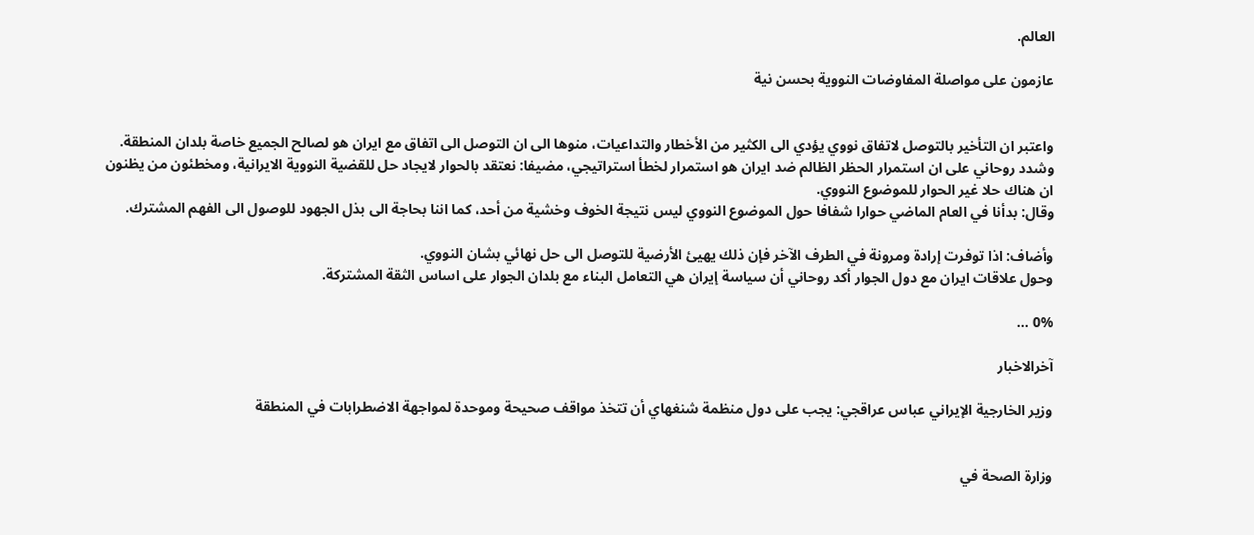العالم.

عازمون على مواصلة المفاوضات النووية بحسن نية


واعتبر ان التأخير بالتوصل لاتفاق نووي يؤدي الى الكثير من الأخطار والتداعيات، منوها الى ان التوصل الى اتفاق مع ايران هو لصالح الجميع خاصة بلدان المنطقة.
وشدد روحاني على ان استمرار الحظر الظالم ضد ايران هو استمرار لخطأ استراتيجي، مضيفا: نعتقد بالحوار لايجاد حل للقضية النووية الايرانية، ومخطئون من يظنون ان هناك حلا غير الحوار للموضوع النووي.
وقال: بدأنا في العام الماضي حوارا شفافا حول الموضوع النووي ليس نتيجة الخوف وخشية من أحد، كما اننا بحاجة الى بذل الجهود للوصول الى الفهم المشترك.

وأضاف: اذا توفرت إرادة ومرونة في الطرف الآخر فإن ذلك يهيئ الأرضية للتوصل الى حل نهائي بشان النووي.
وحول علاقات ايران مع دول الجوار أكد روحاني أن سياسة إيران هي التعامل البناء مع بلدان الجوار على اساس الثقة المشتركة.

0% ...

آخرالاخبار

وزير الخارجية الإيراني عباس عراقجي: يجب على دول منظمة شنغهاي أن تتخذ مواقف صحيحة وموحدة لمواجهة الاضطرابات في المنطقة


وزارة الصحة في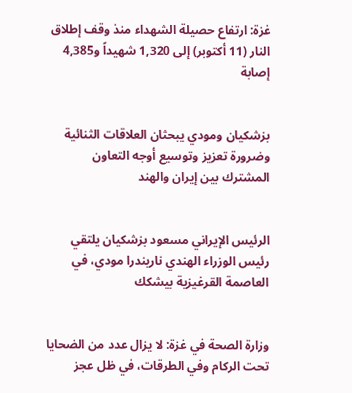غزة: ارتفاع حصيلة الشهداء منذ وقف إطلاق النار (11 أكتوبر) إلى 1,320 شهيداً و4,385 إصابة


بزشكيان ومودي يبحثان العلاقات الثنائية وضرورة تعزيز وتوسيع أوجه التعاون المشترك بين إيران والهند


الرئيس الإيراني مسعود بزشكيان يلتقي رئيس الوزراء الهندي ناريندرا مودي، في العاصمة القرغيزية بيشكك


وزارة الصحة في غزة: لا يزال عدد من الضحايا تحت الركام وفي الطرقات، في ظل عجز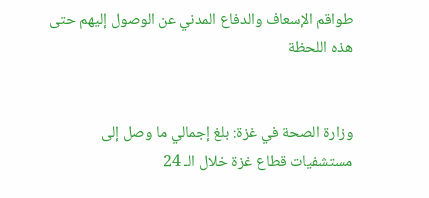طواقم الإسعاف والدفاع المدني عن الوصول إليهم حتى هذه اللحظة


وزارة الصحة في غزة: بلغ إجمالي ما وصل إلى مستشفيات قطاع غزة خلال الـ 24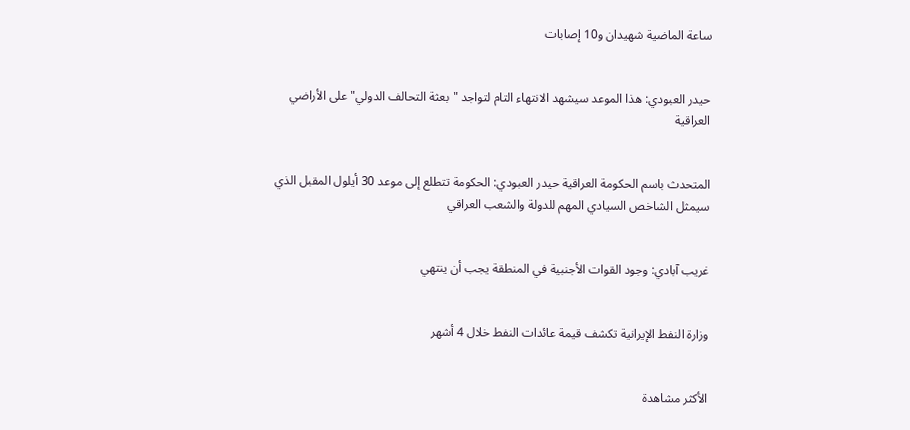ساعة الماضية شهيدان و10 إصابات


حيدر العبودي: هذا الموعد سيشهد الانتهاء التام لتواجد "بعثة التحالف الدولي" على الأراضي العراقية


المتحدث باسم الحكومة العراقية حيدر العبودي: الحكومة تتطلع إلى موعد 30 أيلول المقبل الذي سيمثل الشاخص السيادي المهم للدولة والشعب العراقي


غريب آبادي: وجود القوات الأجنبية في المنطقة يجب أن ينتهي


وزارة النفط الإيرانية تكشف قيمة عائدات النفط خلال 4 أشهر


الأكثر مشاهدة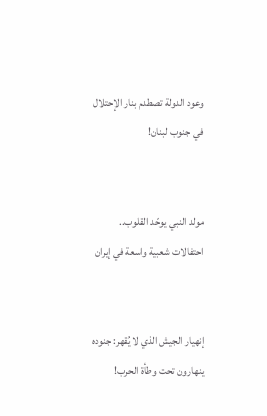وعود الدولة تصطدم بنار الإحتلال في جنوب لبنان!


مولد النبي يوحّد القلوب.. احتفالات شعبية واسعة في إيران


إنهيار الجيش الذي لا يُقهر: جنوده ينهارون تحت وطأة الحرب!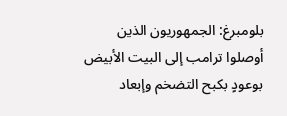بلومبرغ: الجمهوريون الذين أوصلوا ترامب إلى البيت الأبيض بوعودٍ بكبح التضخم وإبعاد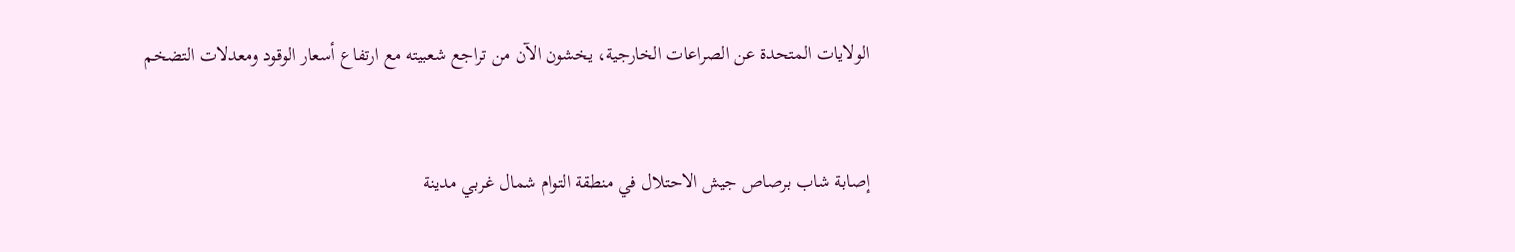الولايات المتحدة عن الصراعات الخارجية، يخشون الآن من تراجع شعبيته مع ارتفاع أسعار الوقود ومعدلات التضخم


إصابة شاب برصاص جيش الاحتلال في منطقة التوام شمال غربي مدينة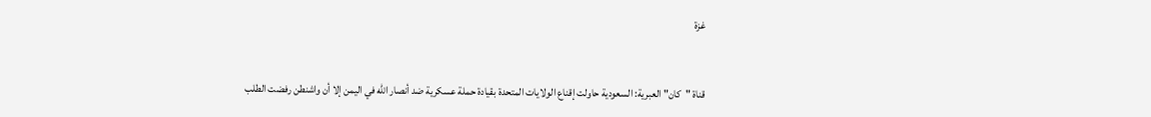غزة


قناة "كان" العبرية: السعودية حاولت إقناع الولايات المتحدة بقيادة حملة عسكرية ضد أنصار الله في اليمن إلا أن واشنطن رفضت الطلب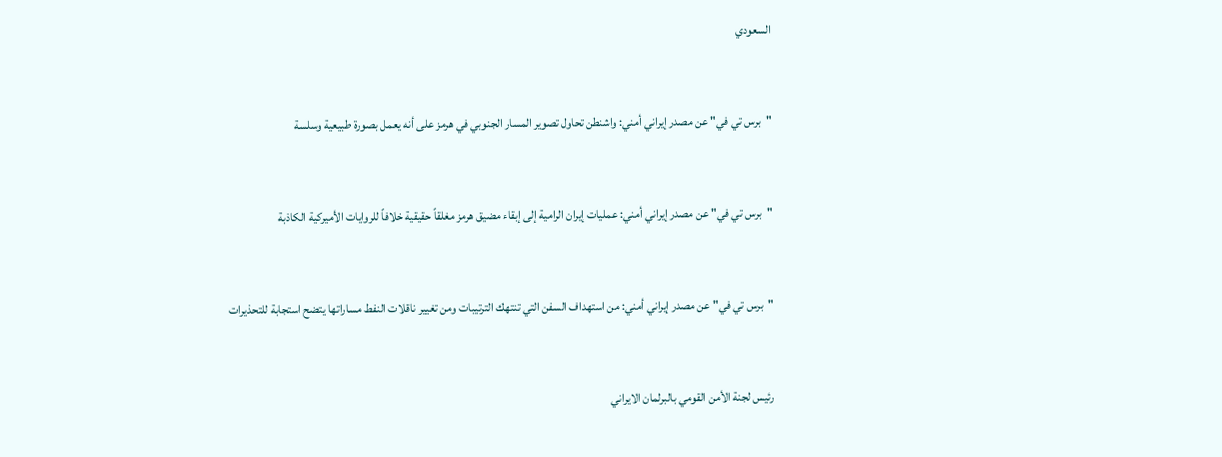السعودي


"برس تي في" عن مصدر إيراني أمني: واشنطن تحاول تصوير المسار الجنوبي في هرمز على أنه يعمل بصورة طبيعية وسلسة


"برس تي في" عن مصدر إيراني أمني: عمليات إيران الرامية إلى إبقاء مضيق هرمز مغلقاً حقيقية خلافاً للروايات الأميركية الكاذبة


"برس تي في" عن مصدر إيراني أمني: من استهداف السفن التي تنتهك الترتيبات ومن تغيير ناقلات النفط مساراتها يتضح استجابة للتحذيرات


رئيس لجنة الأمن القومي بالبرلمان الايراني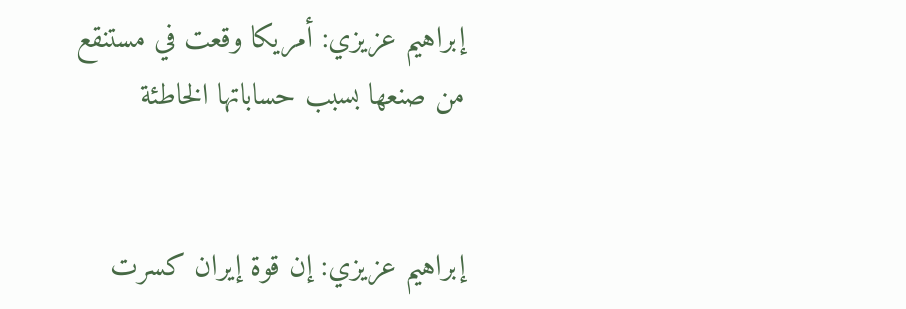إبراهيم عزيزي: أمريكا وقعت في مستنقع من صنعها بسبب حساباتها الخاطئة


إبراهيم عزيزي: إن قوة إيران كسرت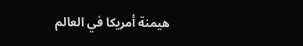هيمنة أمريكا في العالم